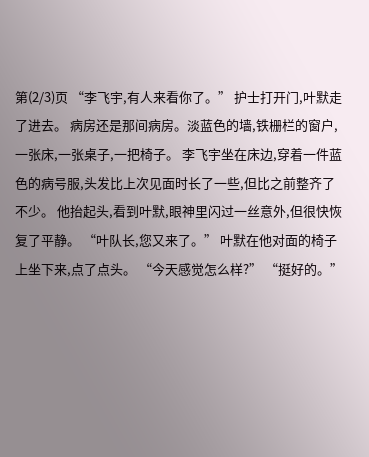第(2/3)页 “李飞宇,有人来看你了。” 护士打开门,叶默走了进去。 病房还是那间病房。淡蓝色的墙,铁栅栏的窗户,一张床,一张桌子,一把椅子。 李飞宇坐在床边,穿着一件蓝色的病号服,头发比上次见面时长了一些,但比之前整齐了不少。 他抬起头,看到叶默,眼神里闪过一丝意外,但很快恢复了平静。 “叶队长,您又来了。” 叶默在他对面的椅子上坐下来,点了点头。 “今天感觉怎么样?” “挺好的。”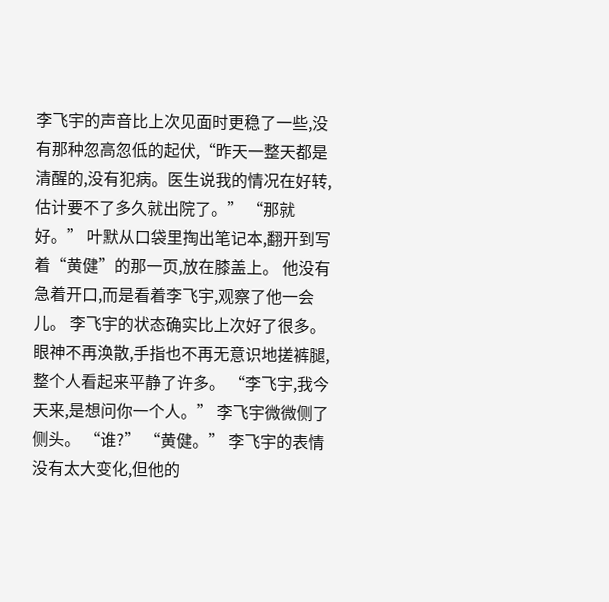李飞宇的声音比上次见面时更稳了一些,没有那种忽高忽低的起伏,“昨天一整天都是清醒的,没有犯病。医生说我的情况在好转,估计要不了多久就出院了。” “那就好。” 叶默从口袋里掏出笔记本,翻开到写着“黄健”的那一页,放在膝盖上。 他没有急着开口,而是看着李飞宇,观察了他一会儿。 李飞宇的状态确实比上次好了很多。眼神不再涣散,手指也不再无意识地搓裤腿,整个人看起来平静了许多。 “李飞宇,我今天来,是想问你一个人。” 李飞宇微微侧了侧头。 “谁?” “黄健。” 李飞宇的表情没有太大变化,但他的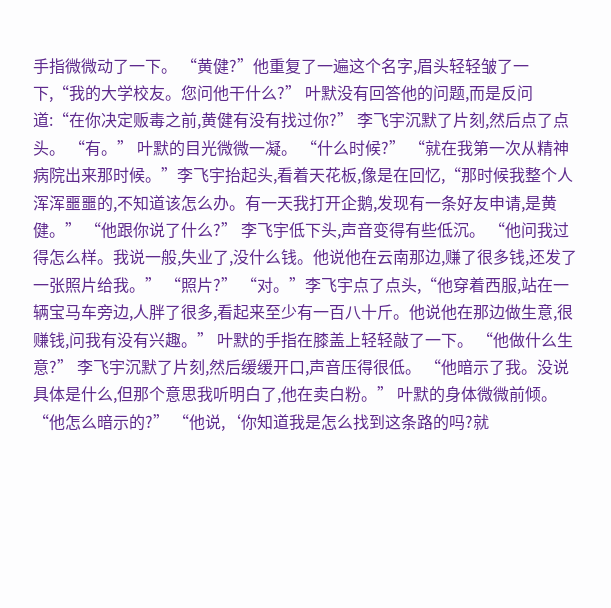手指微微动了一下。 “黄健?”他重复了一遍这个名字,眉头轻轻皱了一下,“我的大学校友。您问他干什么?” 叶默没有回答他的问题,而是反问道:“在你决定贩毒之前,黄健有没有找过你?” 李飞宇沉默了片刻,然后点了点头。 “有。” 叶默的目光微微一凝。 “什么时候?” “就在我第一次从精神病院出来那时候。”李飞宇抬起头,看着天花板,像是在回忆,“那时候我整个人浑浑噩噩的,不知道该怎么办。有一天我打开企鹅,发现有一条好友申请,是黄健。” “他跟你说了什么?” 李飞宇低下头,声音变得有些低沉。 “他问我过得怎么样。我说一般,失业了,没什么钱。他说他在云南那边,赚了很多钱,还发了一张照片给我。” “照片?” “对。”李飞宇点了点头,“他穿着西服,站在一辆宝马车旁边,人胖了很多,看起来至少有一百八十斤。他说他在那边做生意,很赚钱,问我有没有兴趣。” 叶默的手指在膝盖上轻轻敲了一下。 “他做什么生意?” 李飞宇沉默了片刻,然后缓缓开口,声音压得很低。 “他暗示了我。没说具体是什么,但那个意思我听明白了,他在卖白粉。” 叶默的身体微微前倾。 “他怎么暗示的?” “他说,‘你知道我是怎么找到这条路的吗?就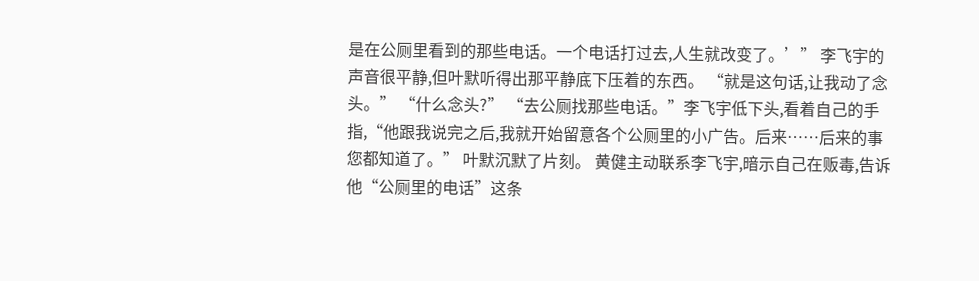是在公厕里看到的那些电话。一个电话打过去,人生就改变了。’” 李飞宇的声音很平静,但叶默听得出那平静底下压着的东西。 “就是这句话,让我动了念头。” “什么念头?” “去公厕找那些电话。”李飞宇低下头,看着自己的手指,“他跟我说完之后,我就开始留意各个公厕里的小广告。后来……后来的事您都知道了。” 叶默沉默了片刻。 黄健主动联系李飞宇,暗示自己在贩毒,告诉他“公厕里的电话”这条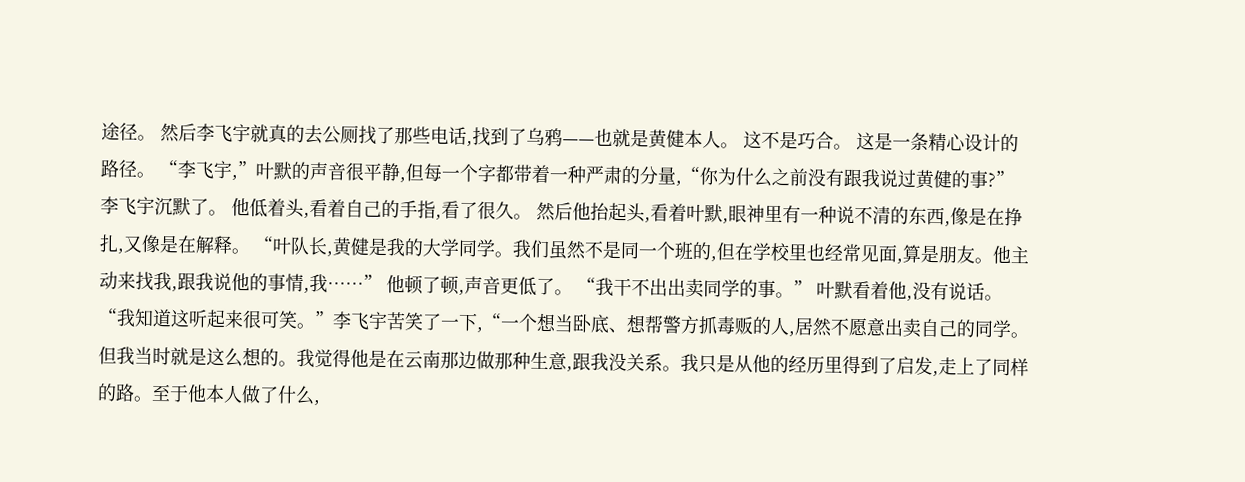途径。 然后李飞宇就真的去公厕找了那些电话,找到了乌鸦——也就是黄健本人。 这不是巧合。 这是一条精心设计的路径。 “李飞宇,”叶默的声音很平静,但每一个字都带着一种严肃的分量,“你为什么之前没有跟我说过黄健的事?” 李飞宇沉默了。 他低着头,看着自己的手指,看了很久。 然后他抬起头,看着叶默,眼神里有一种说不清的东西,像是在挣扎,又像是在解释。 “叶队长,黄健是我的大学同学。我们虽然不是同一个班的,但在学校里也经常见面,算是朋友。他主动来找我,跟我说他的事情,我……” 他顿了顿,声音更低了。 “我干不出出卖同学的事。” 叶默看着他,没有说话。 “我知道这听起来很可笑。”李飞宇苦笑了一下,“一个想当卧底、想帮警方抓毒贩的人,居然不愿意出卖自己的同学。但我当时就是这么想的。我觉得他是在云南那边做那种生意,跟我没关系。我只是从他的经历里得到了启发,走上了同样的路。至于他本人做了什么,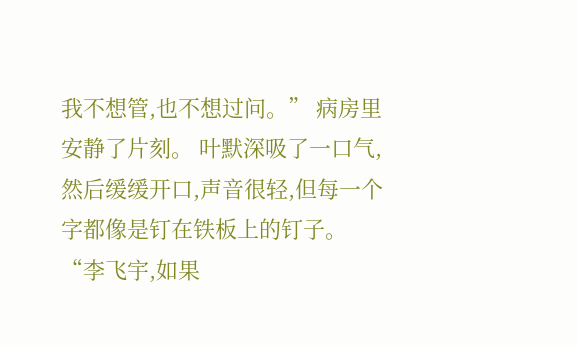我不想管,也不想过问。” 病房里安静了片刻。 叶默深吸了一口气,然后缓缓开口,声音很轻,但每一个字都像是钉在铁板上的钉子。 “李飞宇,如果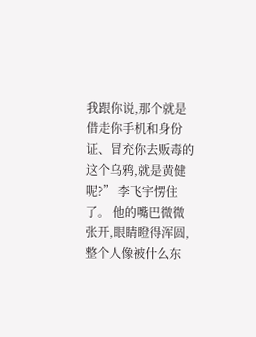我跟你说,那个就是借走你手机和身份证、冒充你去贩毒的这个乌鸦,就是黄健呢?” 李飞宇愣住了。 他的嘴巴微微张开,眼睛瞪得浑圆,整个人像被什么东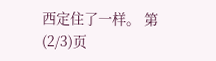西定住了一样。 第(2/3)页